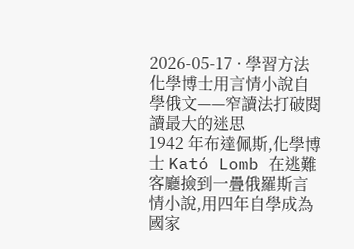2026-05-17 · 學習方法
化學博士用言情小說自學俄文——窄讀法打破閱讀最大的迷思
1942 年布達佩斯,化學博士 Kató Lomb 在逃難客廳撿到一疊俄羅斯言情小說,用四年自學成為國家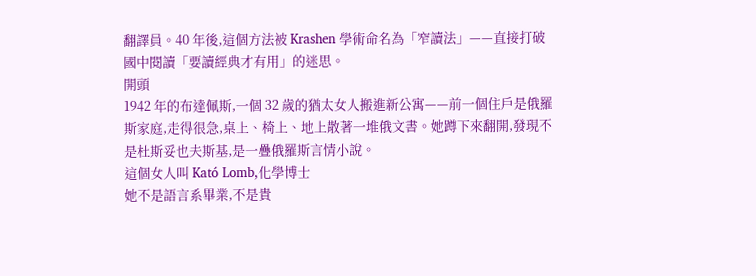翻譯員。40 年後,這個方法被 Krashen 學術命名為「窄讀法」——直接打破國中閱讀「要讀經典才有用」的迷思。
開頭
1942 年的布達佩斯,一個 32 歲的猶太女人搬進新公寓——前一個住戶是俄羅斯家庭,走得很急,桌上、椅上、地上散著一堆俄文書。她蹲下來翻開,發現不是杜斯妥也夫斯基,是一疊俄羅斯言情小說。
這個女人叫 Kató Lomb,化學博士
她不是語言系畢業,不是貴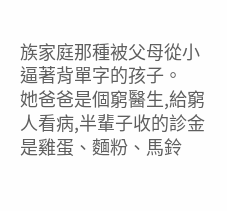族家庭那種被父母從小逼著背單字的孩子。
她爸爸是個窮醫生,給窮人看病,半輩子收的診金是雞蛋、麵粉、馬鈴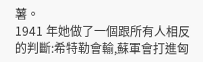薯。
1941 年她做了一個跟所有人相反的判斷:希特勒會輸,蘇軍會打進匈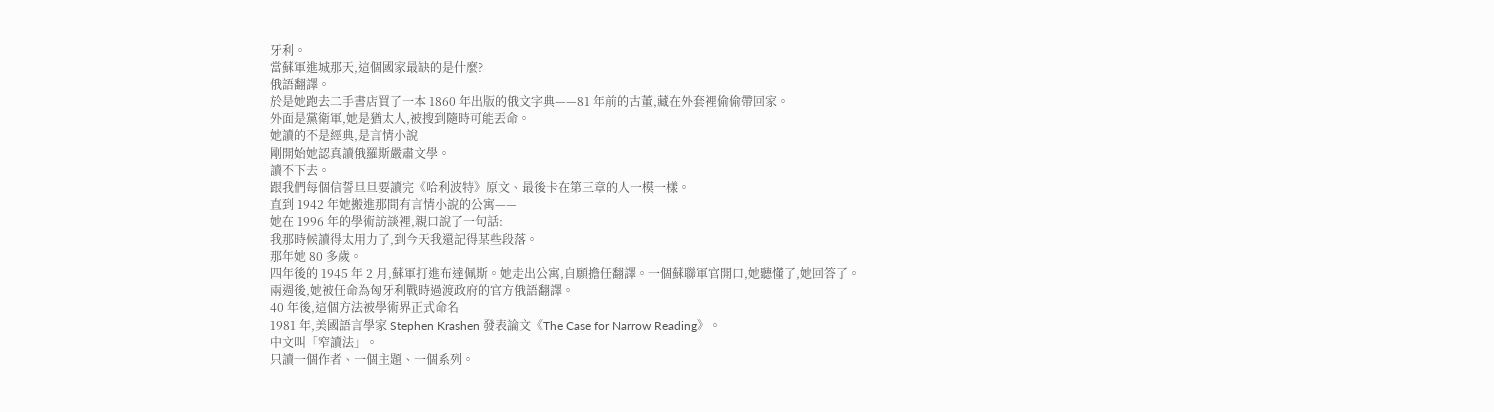牙利。
當蘇軍進城那天,這個國家最缺的是什麼?
俄語翻譯。
於是她跑去二手書店買了一本 1860 年出版的俄文字典——81 年前的古董,藏在外套裡偷偷帶回家。
外面是黨衛軍,她是猶太人,被搜到隨時可能丟命。
她讀的不是經典,是言情小說
剛開始她認真讀俄羅斯嚴肅文學。
讀不下去。
跟我們每個信誓旦旦要讀完《哈利波特》原文、最後卡在第三章的人一模一樣。
直到 1942 年她搬進那間有言情小說的公寓——
她在 1996 年的學術訪談裡,親口說了一句話:
我那時候讀得太用力了,到今天我還記得某些段落。
那年她 80 多歲。
四年後的 1945 年 2 月,蘇軍打進布達佩斯。她走出公寓,自願擔任翻譯。一個蘇聯軍官開口,她聽懂了,她回答了。
兩週後,她被任命為匈牙利戰時過渡政府的官方俄語翻譯。
40 年後,這個方法被學術界正式命名
1981 年,美國語言學家 Stephen Krashen 發表論文《The Case for Narrow Reading》。
中文叫「窄讀法」。
只讀一個作者、一個主題、一個系列。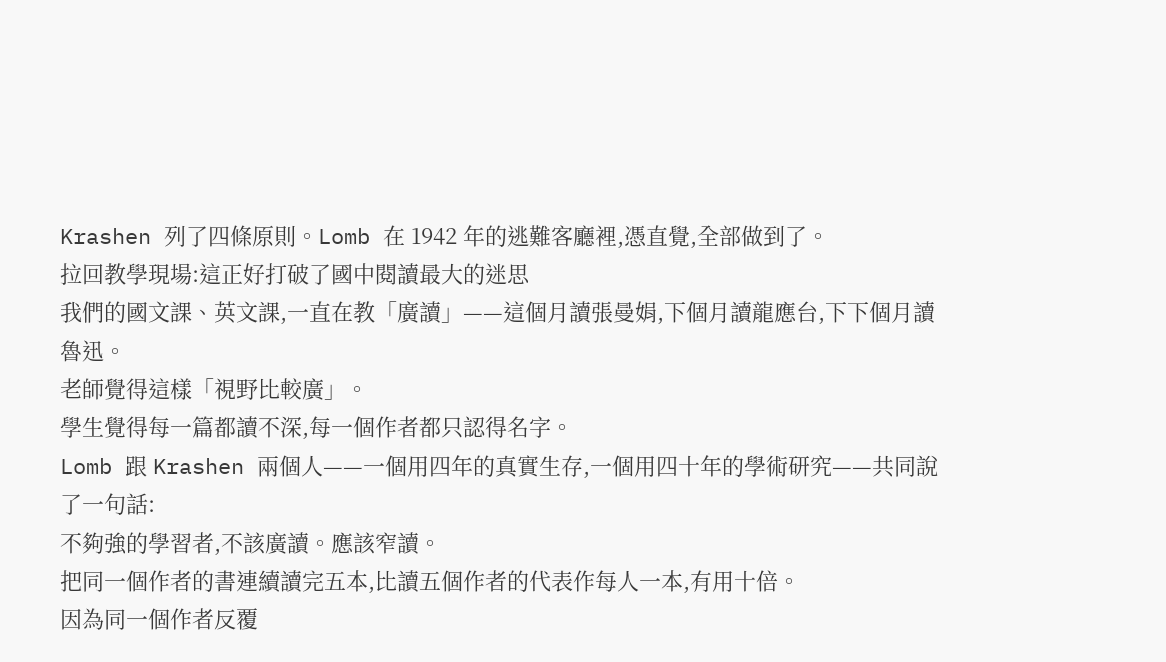Krashen 列了四條原則。Lomb 在 1942 年的逃難客廳裡,憑直覺,全部做到了。
拉回教學現場:這正好打破了國中閱讀最大的迷思
我們的國文課、英文課,一直在教「廣讀」——這個月讀張曼娟,下個月讀龍應台,下下個月讀魯迅。
老師覺得這樣「視野比較廣」。
學生覺得每一篇都讀不深,每一個作者都只認得名字。
Lomb 跟 Krashen 兩個人——一個用四年的真實生存,一個用四十年的學術研究——共同說了一句話:
不夠強的學習者,不該廣讀。應該窄讀。
把同一個作者的書連續讀完五本,比讀五個作者的代表作每人一本,有用十倍。
因為同一個作者反覆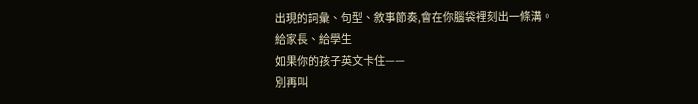出現的詞彙、句型、敘事節奏,會在你腦袋裡刻出一條溝。
給家長、給學生
如果你的孩子英文卡住——
別再叫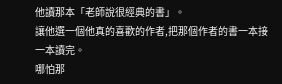他讀那本「老師說很經典的書」。
讓他選一個他真的喜歡的作者,把那個作者的書一本接一本讀完。
哪怕那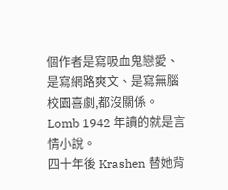個作者是寫吸血鬼戀愛、是寫網路爽文、是寫無腦校園喜劇,都沒關係。
Lomb 1942 年讀的就是言情小說。
四十年後 Krashen 替她背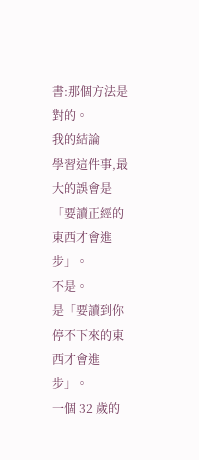書:那個方法是對的。
我的結論
學習這件事,最大的誤會是「要讀正經的東西才會進步」。
不是。
是「要讀到你停不下來的東西才會進步」。
一個 32 歲的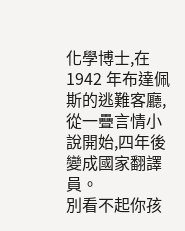化學博士,在 1942 年布達佩斯的逃難客廳,從一疊言情小說開始,四年後變成國家翻譯員。
別看不起你孩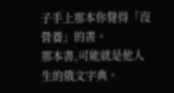子手上那本你覺得「沒營養」的書。
那本書,可能就是他人生的俄文字典。